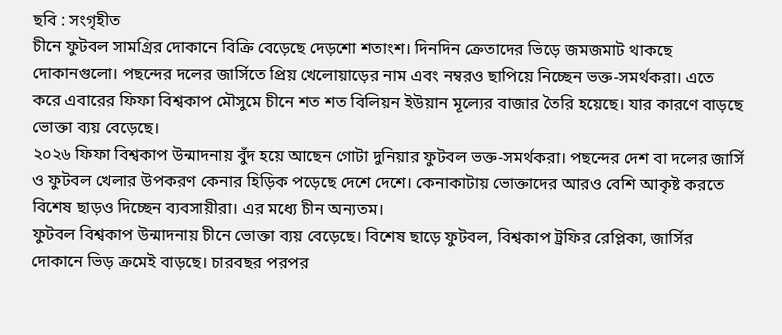ছবি : সংগৃহীত
চীনে ফুটবল সামগ্রির দোকানে বিক্রি বেড়েছে দেড়শো শতাংশ। দিনদিন ক্রেতাদের ভিড়ে জমজমাট থাকছে দোকানগুলো। পছন্দের দলের জার্সিতে প্রিয় খেলোয়াড়ের নাম এবং নম্বরও ছাপিয়ে নিচ্ছেন ভক্ত-সমর্থকরা। এতে করে এবারের ফিফা বিশ্বকাপ মৌসুমে চীনে শত শত বিলিয়ন ইউয়ান মূল্যের বাজার তৈরি হয়েছে। যার কারণে বাড়ছে ভোক্তা ব্যয় বেড়েছে।
২০২৬ ফিফা বিশ্বকাপ উন্মাদনায় বুঁদ হয়ে আছেন গোটা দুনিয়ার ফুটবল ভক্ত-সমর্থকরা। পছন্দের দেশ বা দলের জার্সি ও ফুটবল খেলার উপকরণ কেনার হিড়িক পড়েছে দেশে দেশে। কেনাকাটায় ভোক্তাদের আরও বেশি আকৃষ্ট করতে বিশেষ ছাড়ও দিচ্ছেন ব্যবসায়ীরা। এর মধ্যে চীন অন্যতম।
ফুটবল বিশ্বকাপ উন্মাদনায় চীনে ভোক্তা ব্যয় বেড়েছে। বিশেষ ছাড়ে ফুটবল, বিশ্বকাপ ট্রফির রেপ্লিকা, জার্সির দোকানে ভিড় ক্রমেই বাড়ছে। চারবছর পরপর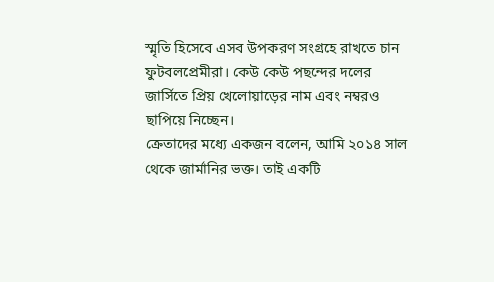স্মৃতি হিসেবে এসব উপকরণ সংগ্রহে রাখতে চান ফুটবলপ্রেমীরা। কেউ কেউ পছন্দের দলের জার্সিতে প্রিয় খেলোয়াড়ের নাম এবং নম্বরও ছাপিয়ে নিচ্ছেন।
ক্রেতাদের মধ্যে একজন বলেন, আমি ২০১৪ সাল থেকে জার্মানির ভক্ত। তাই একটি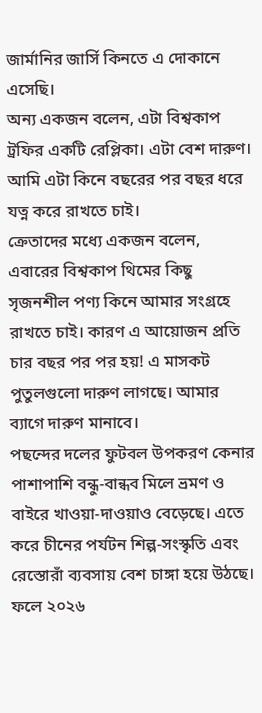জার্মানির জার্সি কিনতে এ দোকানে এসেছি।
অন্য একজন বলেন, এটা বিশ্বকাপ ট্রফির একটি রেপ্লিকা। এটা বেশ দারুণ। আমি এটা কিনে বছরের পর বছর ধরে যত্ন করে রাখতে চাই।
ক্রেতাদের মধ্যে একজন বলেন, এবারের বিশ্বকাপ থিমের কিছু সৃজনশীল পণ্য কিনে আমার সংগ্রহে রাখতে চাই। কারণ এ আয়োজন প্রতি চার বছর পর পর হয়! এ মাসকট পুতুলগুলো দারুণ লাগছে। আমার ব্যাগে দারুণ মানাবে।
পছন্দের দলের ফুটবল উপকরণ কেনার পাশাপাশি বন্ধু-বান্ধব মিলে ভ্রমণ ও বাইরে খাওয়া-দাওয়াও বেড়েছে। এতে করে চীনের পর্যটন শিল্প-সংস্কৃতি এবং রেস্তোরাঁ ব্যবসায় বেশ চাঙ্গা হয়ে উঠছে। ফলে ২০২৬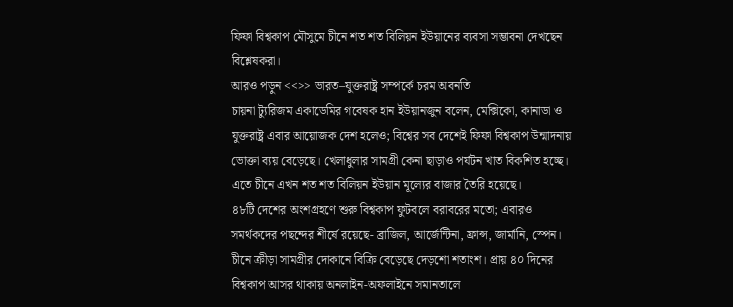ফিফা বিশ্বকাপ মৌসুমে চীনে শত শত বিলিয়ন ইউয়ানের ব্যবসা সম্ভাবনা দেখছেন বিশ্লেষকরা।
আরও পড়ুন <<>> ভারত–যুক্তরাষ্ট্র সম্পর্কে চরম অবনতি
চায়না ট্যুরিজম একাডেমির গবেষক হান ইউয়ানজুন বলেন, মেক্সিকো, কানাডা ও যুক্তরাষ্ট্র এবার আয়োজক দেশ হলেও; বিশ্বের সব দেশেই ফিফা বিশ্বকাপ উন্মাদনায় ভোক্তা ব্যয় বেড়েছে। খেলাধুলার সামগ্রী কেনা ছাড়াও পর্যটন খাত বিকশিত হচ্ছে। এতে চীনে এখন শত শত বিলিয়ন ইউয়ান মূল্যের বাজার তৈরি হয়েছে।
৪৮টি দেশের অংশগ্রহণে শুরু বিশ্বকাপ ফুটবলে বরাবরের মতো; এবারও সমর্থকদের পছন্দের শীর্ষে রয়েছে- ব্রাজিল, আর্জেন্টিনা, ফ্রান্স, জার্মানি, স্পেন। চীনে ক্রীড়া সামগ্রীর দোকানে বিক্রি বেড়েছে দেড়শো শতাংশ। প্রায় ৪০ দিনের বিশ্বকাপ আসর থাকায় অনলাইন-অফলাইনে সমানতালে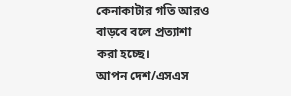কেনাকাটার গতি আরও বাড়বে বলে প্রত্যাশা করা হচ্ছে।
আপন দেশ/এসএস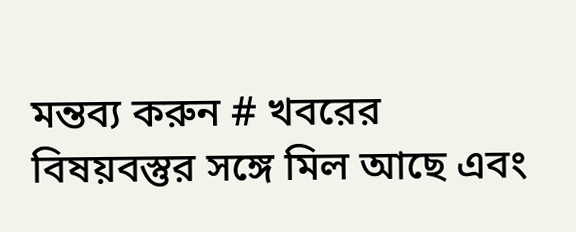মন্তব্য করুন # খবরের বিষয়বস্তুর সঙ্গে মিল আছে এবং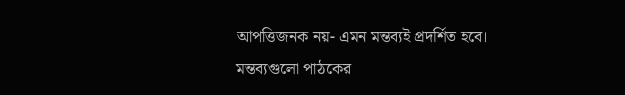আপত্তিজনক নয়- এমন মন্তব্যই প্রদর্শিত হবে। মন্তব্যগুলো পাঠকের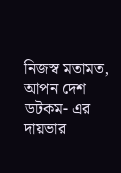নিজস্ব মতামত, আপন দেশ ডটকম- এর দায়ভার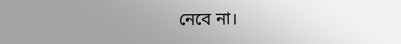নেবে না।